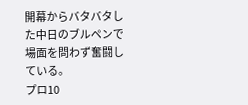開幕からバタバタした中日のブルペンで場面を問わず奮闘している。
プロ10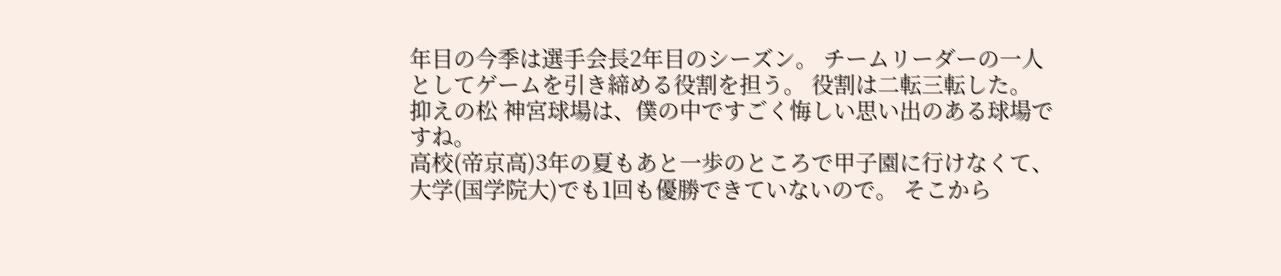年目の今季は選手会長2年目のシーズン。 チームリーダーの一人としてゲームを引き締める役割を担う。 役割は二転三転した。 抑えの松 神宮球場は、僕の中ですごく悔しい思い出のある球場ですね。
高校(帝京高)3年の夏もあと一歩のところで甲子園に行けなくて、大学(国学院大)でも1回も優勝できていないので。 そこから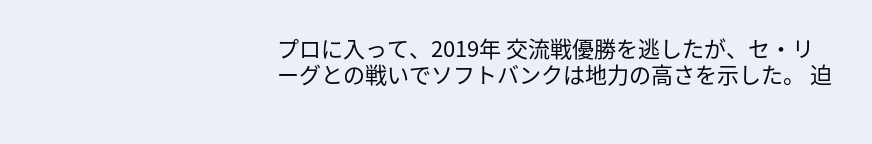プロに入って、2019年 交流戦優勝を逃したが、セ・リーグとの戦いでソフトバンクは地力の高さを示した。 迫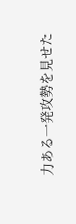力ある一発攻勢を見せた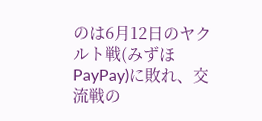のは6月12日のヤクルト戦(みずほPayPay)に敗れ、交流戦の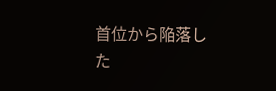首位から陥落した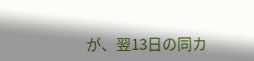が、翌13日の同カ